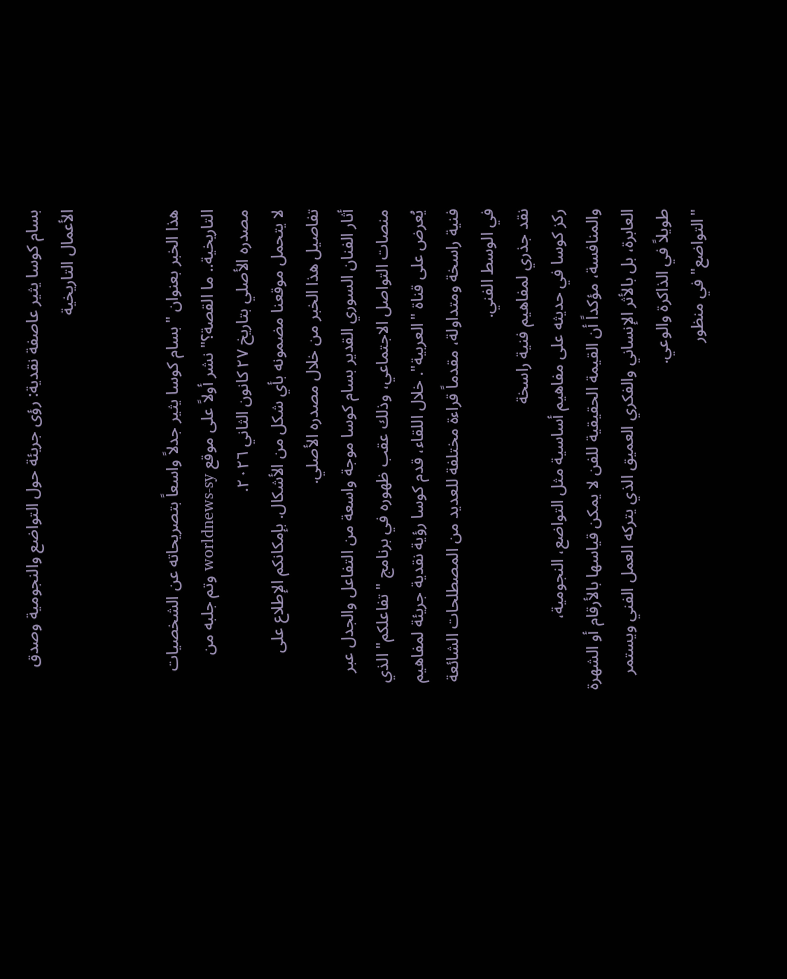بسام كوسا يثير عاصفة نقدية: رؤى جريئة حول التواضع والنجومية وصدق الأعمال التاريخية


هذا الخبر بعنوان "بسام كوسا يثير جدلاً واسعاً بتصريحاته عن الشخصيات التاريخية.. ما القصة؟" نشر أولاً على موقع worldnews-sy وتم جلبه من مصدره الأصلي بتاريخ ٢٧ كانون الثاني ٢٠٢٦.
لا يتحمل موقعنا مضمونه بأي شكل من الأشكال. بإمكانكم الإطلاع على تفاصيل هذا الخبر من خلال مصدره الأصلي.
أثار الفنان السوري القدير بسام كوسا موجة واسعة من التفاعل والجدل عبر منصات التواصل الاجتماعي، وذلك عقب ظهوره في برنامج "تفاعلكم" الذي يُعرض على قناة "العربية". خلال اللقاء، قدم كوسا رؤية نقدية جريئة لمفاهيم فنية راسخة ومتداولة، مقدماً قراءة مختلفة للعديد من المصطلحات الشائعة في الوسط الفني.
نقد جذري لمفاهيم فنية راسخة
ركز كوسا في حديثه على مفاهيم أساسية مثل التواضع، النجومية، والمنافسة، مؤكداً أن القيمة الحقيقية للفن لا يمكن قياسها بالأرقام أو الشهرة العابرة، بل بالأثر الإنساني والفكري العميق الذي يتركه العمل الفني ويستمر طويلاً في الذاكرة والوعي.
"التواضع" في منظور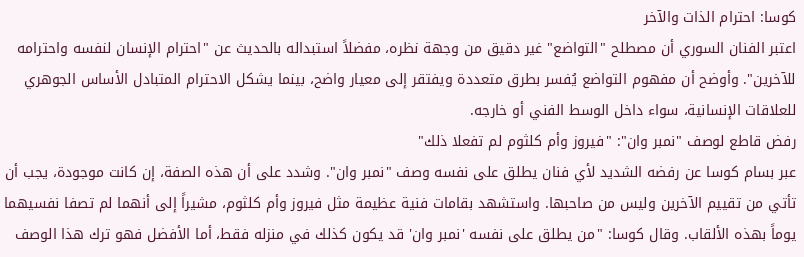كوسا: احترام الذات والآخر
اعتبر الفنان السوري أن مصطلح "التواضع" غير دقيق من وجهة نظره، مفضلاً استبداله بالحديث عن "احترام الإنسان لنفسه واحترامه للآخرين". وأوضح أن مفهوم التواضع يُفسر بطرق متعددة ويفتقر إلى معيار واضح، بينما يشكل الاحترام المتبادل الأساس الجوهري للعلاقات الإنسانية، سواء داخل الوسط الفني أو خارجه.
رفض قاطع لوصف "نمبر وان": "فيروز وأم كلثوم لم تفعلا ذلك"
عبر بسام كوسا عن رفضه الشديد لأي فنان يطلق على نفسه وصف "نمبر وان". وشدد على أن هذه الصفة، إن كانت موجودة، يجب أن تأتي من تقييم الآخرين وليس من صاحبها. واستشهد بقامات فنية عظيمة مثل فيروز وأم كلثوم، مشيراً إلى أنهما لم تصفا نفسيهما يوماً بهذه الألقاب. وقال كوسا: "من يطلق على نفسه 'نمبر وان' قد يكون كذلك في منزله فقط، أما الأفضل فهو ترك هذا الوصف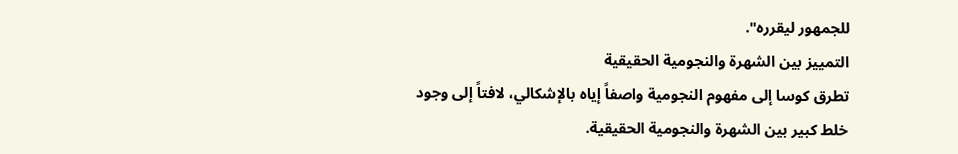للجمهور ليقرره".
التمييز بين الشهرة والنجومية الحقيقية
تطرق كوسا إلى مفهوم النجومية واصفاً إياه بالإشكالي، لافتاً إلى وجود خلط كبير بين الشهرة والنجومية الحقيقية.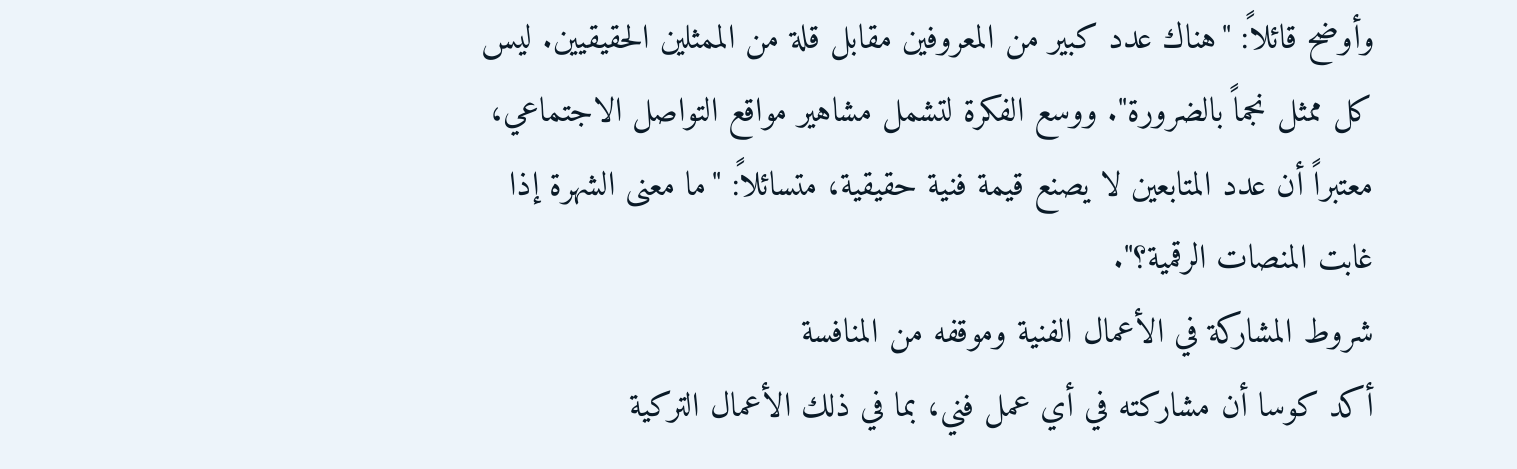وأوضح قائلاً: "هناك عدد كبير من المعروفين مقابل قلة من الممثلين الحقيقيين. ليس كل ممثل نجماً بالضرورة". ووسع الفكرة لتشمل مشاهير مواقع التواصل الاجتماعي، معتبراً أن عدد المتابعين لا يصنع قيمة فنية حقيقية، متسائلاً: "ما معنى الشهرة إذا غابت المنصات الرقمية؟".
شروط المشاركة في الأعمال الفنية وموقفه من المنافسة
أكد كوسا أن مشاركته في أي عمل فني، بما في ذلك الأعمال التركية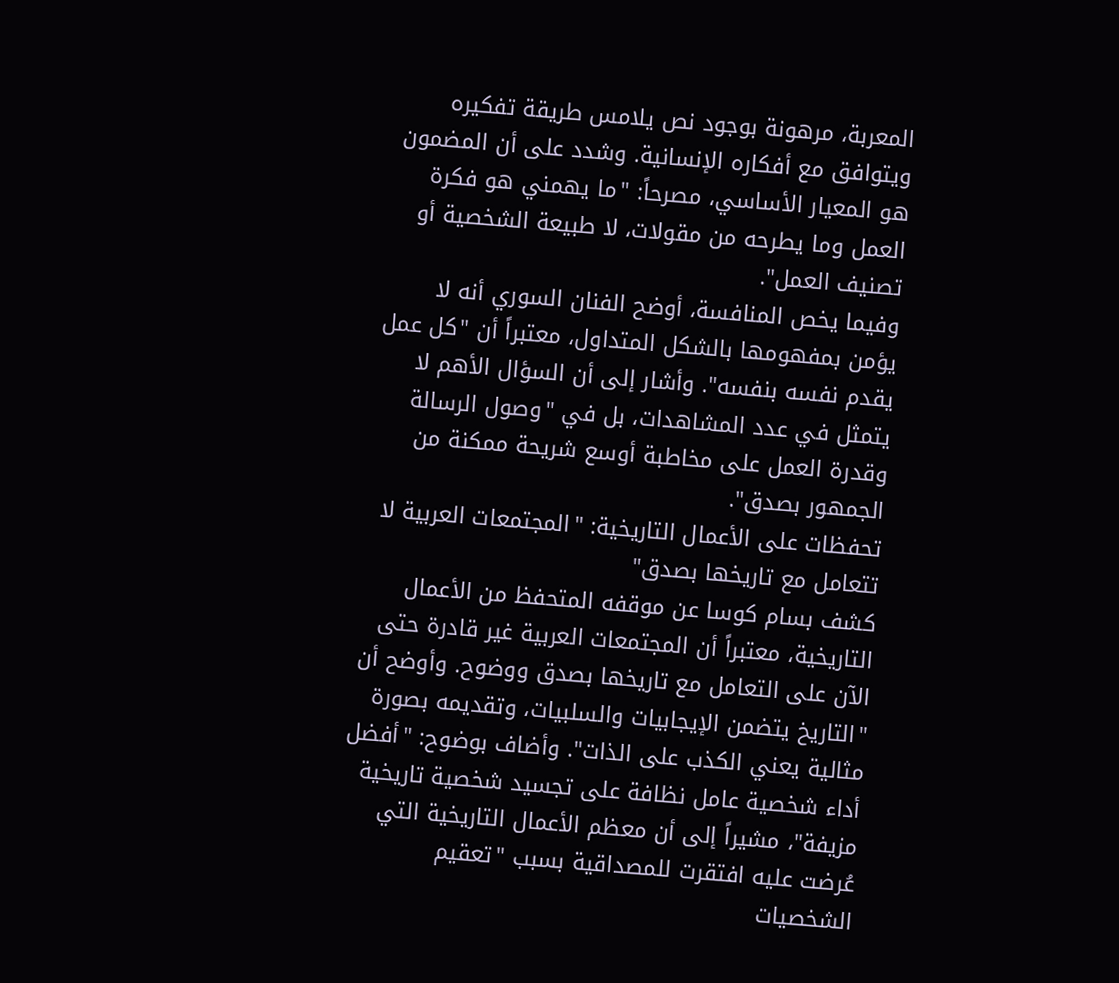المعربة، مرهونة بوجود نص يلامس طريقة تفكيره ويتوافق مع أفكاره الإنسانية. وشدد على أن المضمون هو المعيار الأساسي، مصرحاً: "ما يهمني هو فكرة العمل وما يطرحه من مقولات، لا طبيعة الشخصية أو تصنيف العمل".
وفيما يخص المنافسة، أوضح الفنان السوري أنه لا يؤمن بمفهومها بالشكل المتداول، معتبراً أن "كل عمل يقدم نفسه بنفسه". وأشار إلى أن السؤال الأهم لا يتمثل في عدد المشاهدات، بل في "وصول الرسالة وقدرة العمل على مخاطبة أوسع شريحة ممكنة من الجمهور بصدق".
تحفظات على الأعمال التاريخية: "المجتمعات العربية لا تتعامل مع تاريخها بصدق"
كشف بسام كوسا عن موقفه المتحفظ من الأعمال التاريخية، معتبراً أن المجتمعات العربية غير قادرة حتى الآن على التعامل مع تاريخها بصدق ووضوح. وأوضح أن "التاريخ يتضمن الإيجابيات والسلبيات، وتقديمه بصورة مثالية يعني الكذب على الذات". وأضاف بوضوح: "أفضل أداء شخصية عامل نظافة على تجسيد شخصية تاريخية مزيفة"، مشيراً إلى أن معظم الأعمال التاريخية التي عُرضت عليه افتقرت للمصداقية بسبب "تعقيم الشخصيات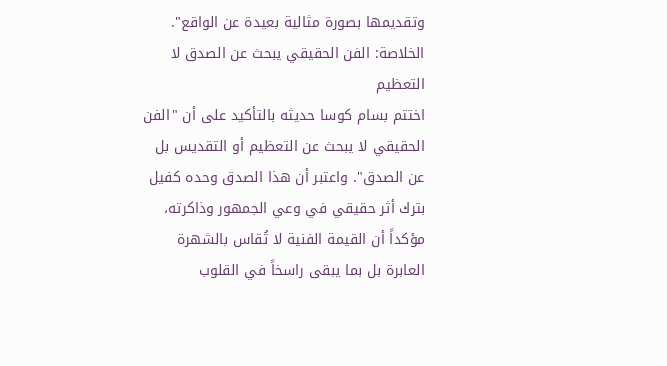وتقديمها بصورة مثالية بعيدة عن الواقع".
الخلاصة: الفن الحقيقي يبحث عن الصدق لا التعظيم
اختتم بسام كوسا حديثه بالتأكيد على أن "الفن الحقيقي لا يبحث عن التعظيم أو التقديس بل عن الصدق". واعتبر أن هذا الصدق وحده كفيل بترك أثر حقيقي في وعي الجمهور وذاكرته، مؤكداً أن القيمة الفنية لا تُقاس بالشهرة العابرة بل بما يبقى راسخاً في القلوب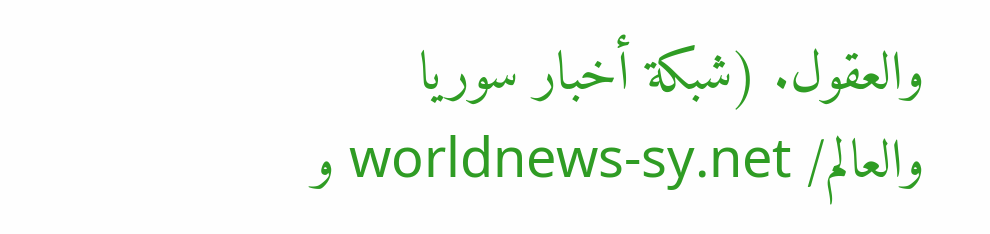والعقول. (شبكة أخبار سوريا والعالم/ worldnews-sy.net و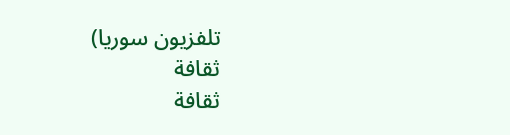تلفزيون سوريا)
ثقافة
ثقافة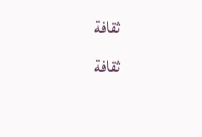ثقافة
ثقافة